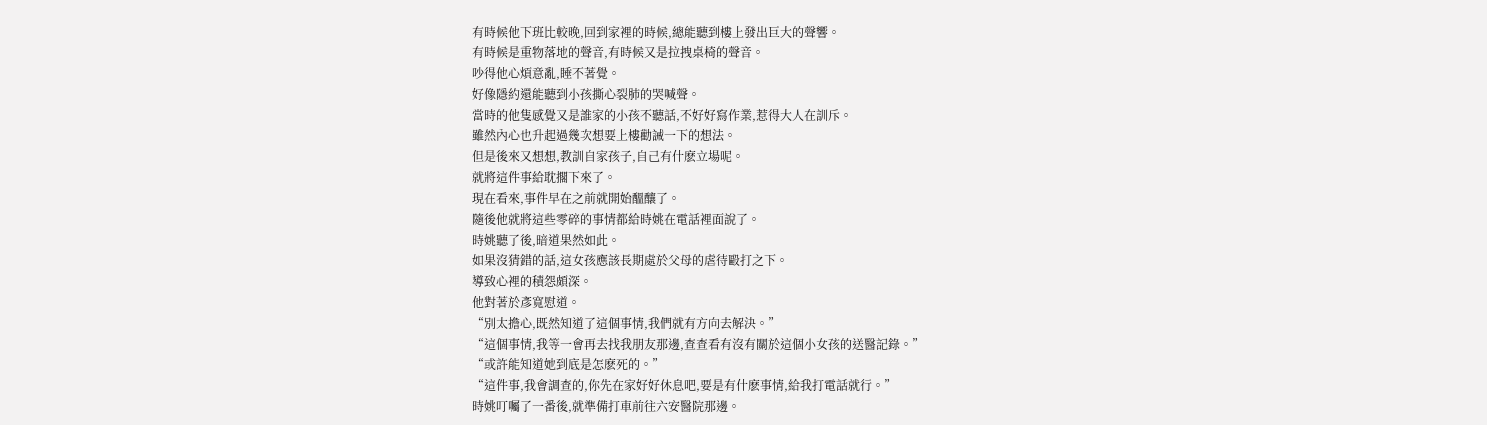有時候他下班比較晚,回到家裡的時候,總能聽到樓上發出巨大的聲響。
有時候是重物落地的聲音,有時候又是拉拽桌椅的聲音。
吵得他心煩意亂,睡不著覺。
好像隱約還能聽到小孩撕心裂肺的哭喊聲。
當時的他隻感覺又是誰家的小孩不聽話,不好好寫作業,惹得大人在訓斥。
雖然內心也升起過幾次想要上樓勸誡一下的想法。
但是後來又想想,教訓自家孩子,自己有什麽立場呢。
就將這件事給耽擱下來了。
現在看來,事件早在之前就開始醞釀了。
隨後他就將這些零碎的事情都給時姚在電話裡面說了。
時姚聽了後,暗道果然如此。
如果沒猜錯的話,這女孩應該長期處於父母的虐待毆打之下。
導致心裡的積怨頗深。
他對著於彥寬慰道。
“別太擔心,既然知道了這個事情,我們就有方向去解決。”
“這個事情,我等一會再去找我朋友那邊,查查看有沒有關於這個小女孩的送醫記錄。”
“或許能知道她到底是怎麽死的。”
“這件事,我會調查的,你先在家好好休息吧,要是有什麽事情,給我打電話就行。”
時姚叮囑了一番後,就準備打車前往六安醫院那邊。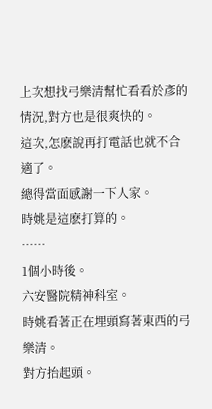上次想找弓樂清幫忙看看於彥的情況,對方也是很爽快的。
這次,怎麽說再打電話也就不合適了。
總得當面感謝一下人家。
時姚是這麽打算的。
……
1個小時後。
六安醫院精神科室。
時姚看著正在埋頭寫著東西的弓樂清。
對方抬起頭。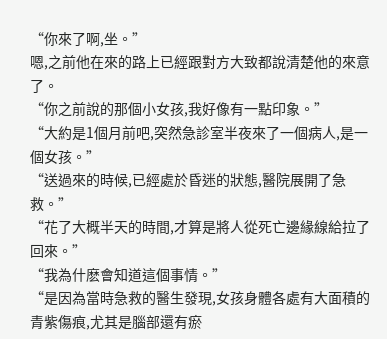“你來了啊,坐。”
嗯,之前他在來的路上已經跟對方大致都說清楚他的來意了。
“你之前說的那個小女孩,我好像有一點印象。”
“大約是1個月前吧,突然急診室半夜來了一個病人,是一個女孩。”
“送過來的時候,已經處於昏迷的狀態,醫院展開了急救。”
“花了大概半天的時間,才算是將人從死亡邊緣線給拉了回來。”
“我為什麽會知道這個事情。”
“是因為當時急救的醫生發現,女孩身體各處有大面積的青紫傷痕,尤其是腦部還有瘀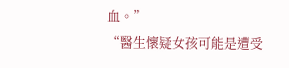血。”
“醫生懷疑女孩可能是遭受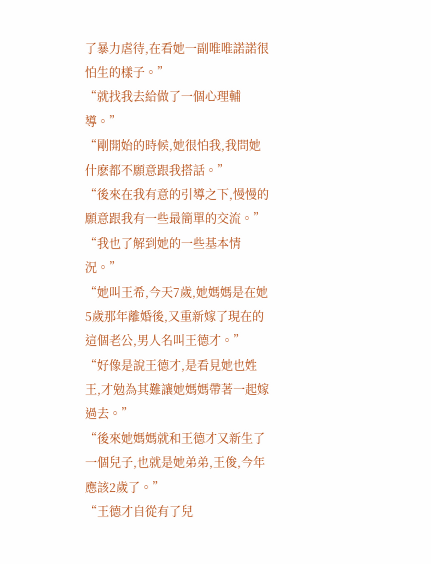了暴力虐待,在看她一副唯唯諾諾很怕生的樣子。”
“就找我去給做了一個心理輔導。”
“剛開始的時候,她很怕我,我問她什麽都不願意跟我搭話。”
“後來在我有意的引導之下,慢慢的願意跟我有一些最簡單的交流。”
“我也了解到她的一些基本情況。”
“她叫王希,今天7歲,她媽媽是在她5歲那年離婚後,又重新嫁了現在的這個老公,男人名叫王德才。”
“好像是說王德才,是看見她也姓王,才勉為其難讓她媽媽帶著一起嫁過去。”
“後來她媽媽就和王德才又新生了一個兒子,也就是她弟弟,王俊,今年應該2歲了。”
“王德才自從有了兒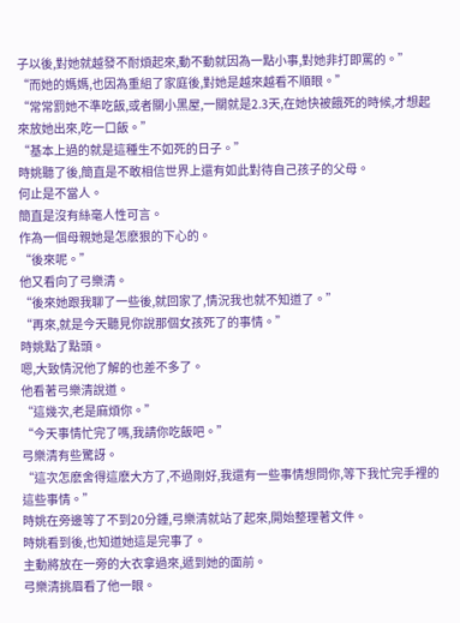子以後,對她就越發不耐煩起來,動不動就因為一點小事,對她非打即罵的。”
“而她的媽媽,也因為重組了家庭後,對她是越來越看不順眼。”
“常常罰她不準吃飯,或者關小黑屋,一關就是2.3天,在她快被餓死的時候,才想起來放她出來,吃一口飯。”
“基本上過的就是這種生不如死的日子。”
時姚聽了後,簡直是不敢相信世界上還有如此對待自己孩子的父母。
何止是不當人。
簡直是沒有絲毫人性可言。
作為一個母親她是怎麽狠的下心的。
“後來呢。”
他又看向了弓樂清。
“後來她跟我聊了一些後,就回家了,情況我也就不知道了。”
“再來,就是今天聽見你說那個女孩死了的事情。”
時姚點了點頭。
嗯,大致情況他了解的也差不多了。
他看著弓樂清說道。
“這幾次,老是麻煩你。”
“今天事情忙完了嗎,我請你吃飯吧。”
弓樂清有些驚訝。
“這次怎麽舍得這麽大方了,不過剛好,我還有一些事情想問你,等下我忙完手裡的這些事情。”
時姚在旁邊等了不到20分鍾,弓樂清就站了起來,開始整理著文件。
時姚看到後,也知道她這是完事了。
主動將放在一旁的大衣拿過來,遞到她的面前。
弓樂清挑眉看了他一眼。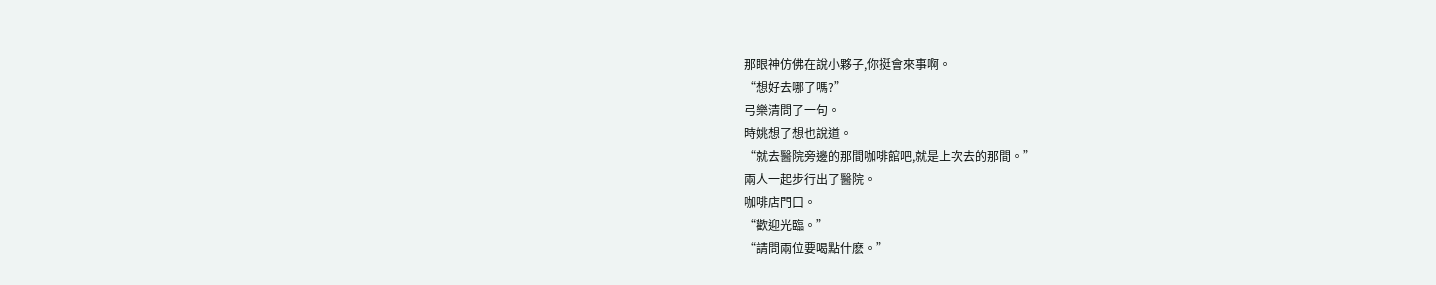那眼神仿佛在說小夥子,你挺會來事啊。
“想好去哪了嗎?”
弓樂清問了一句。
時姚想了想也說道。
“就去醫院旁邊的那間咖啡館吧,就是上次去的那間。”
兩人一起步行出了醫院。
咖啡店門口。
“歡迎光臨。”
“請問兩位要喝點什麽。”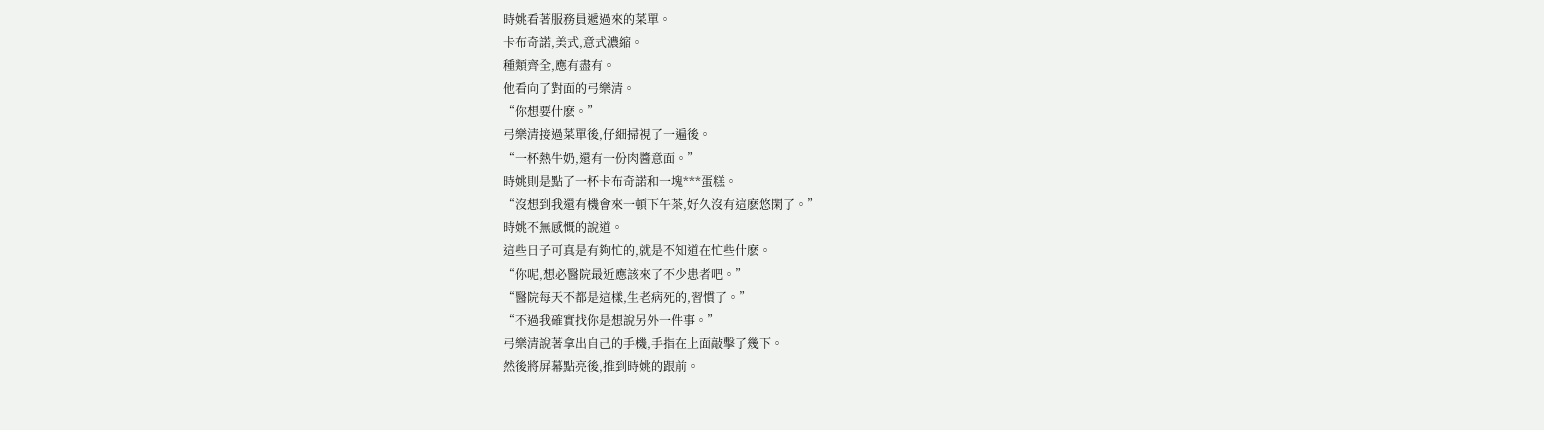時姚看著服務員遞過來的菜單。
卡布奇諾,美式,意式濃縮。
種類齊全,應有盡有。
他看向了對面的弓樂清。
“你想要什麽。”
弓樂清接過菜單後,仔細掃視了一遍後。
“一杯熱牛奶,還有一份肉醬意面。”
時姚則是點了一杯卡布奇諾和一塊***蛋糕。
“沒想到我還有機會來一頓下午茶,好久沒有這麽悠閑了。”
時姚不無感慨的說道。
這些日子可真是有夠忙的,就是不知道在忙些什麽。
“你呢,想必醫院最近應該來了不少患者吧。”
“醫院每天不都是這樣,生老病死的,習慣了。”
“不過我確實找你是想說另外一件事。”
弓樂清說著拿出自己的手機,手指在上面敲擊了幾下。
然後將屏幕點亮後,推到時姚的跟前。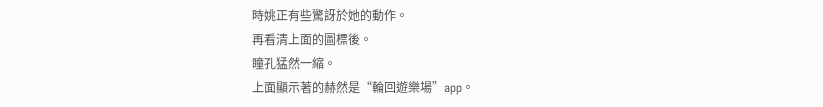時姚正有些驚訝於她的動作。
再看清上面的圖標後。
瞳孔猛然一縮。
上面顯示著的赫然是“輪回遊樂場”app。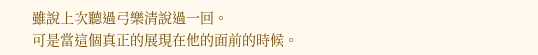雖說上次聽過弓樂清說過一回。
可是當這個真正的展現在他的面前的時候。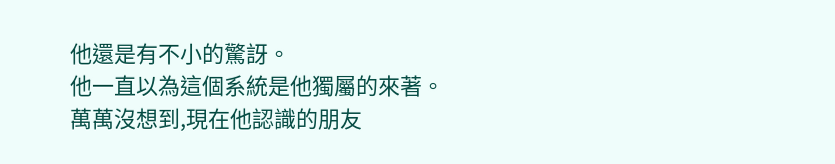他還是有不小的驚訝。
他一直以為這個系統是他獨屬的來著。
萬萬沒想到,現在他認識的朋友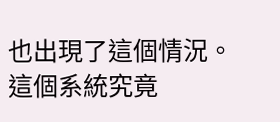也出現了這個情況。
這個系統究竟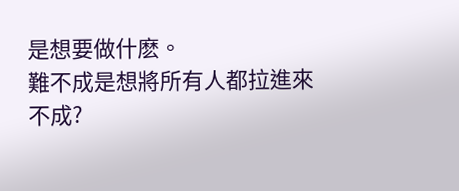是想要做什麽。
難不成是想將所有人都拉進來不成?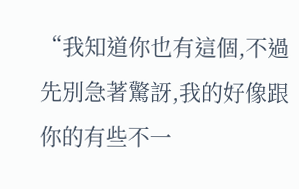“我知道你也有這個,不過先別急著驚訝,我的好像跟你的有些不一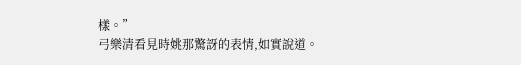樣。”
弓樂清看見時姚那驚訝的表情,如實說道。